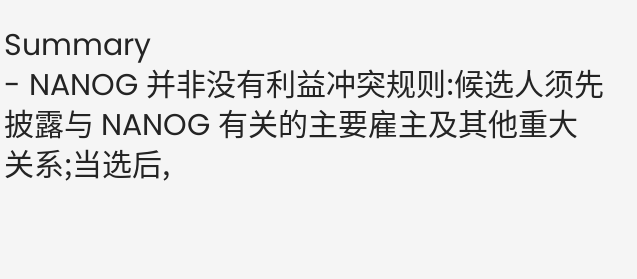Summary
- NANOG 并非没有利益冲突规则:候选人须先披露与 NANOG 有关的主要雇主及其他重大关系;当选后,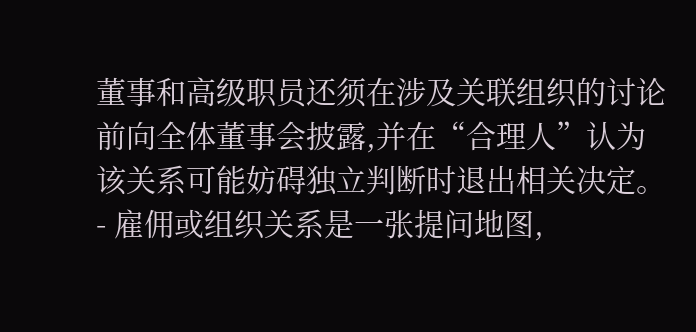董事和高级职员还须在涉及关联组织的讨论前向全体董事会披露,并在“合理人”认为该关系可能妨碍独立判断时退出相关决定。
- 雇佣或组织关系是一张提问地图,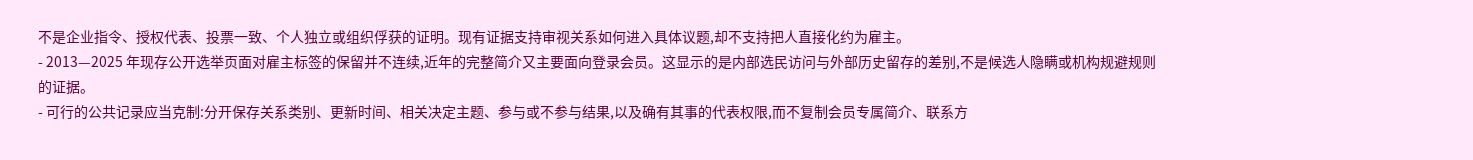不是企业指令、授权代表、投票一致、个人独立或组织俘获的证明。现有证据支持审视关系如何进入具体议题,却不支持把人直接化约为雇主。
- 2013—2025 年现存公开选举页面对雇主标签的保留并不连续,近年的完整简介又主要面向登录会员。这显示的是内部选民访问与外部历史留存的差别,不是候选人隐瞒或机构规避规则的证据。
- 可行的公共记录应当克制:分开保存关系类别、更新时间、相关决定主题、参与或不参与结果,以及确有其事的代表权限,而不复制会员专属简介、联系方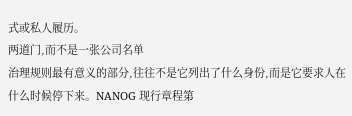式或私人履历。
两道门,而不是一张公司名单
治理规则最有意义的部分,往往不是它列出了什么身份,而是它要求人在什么时候停下来。NANOG 现行章程第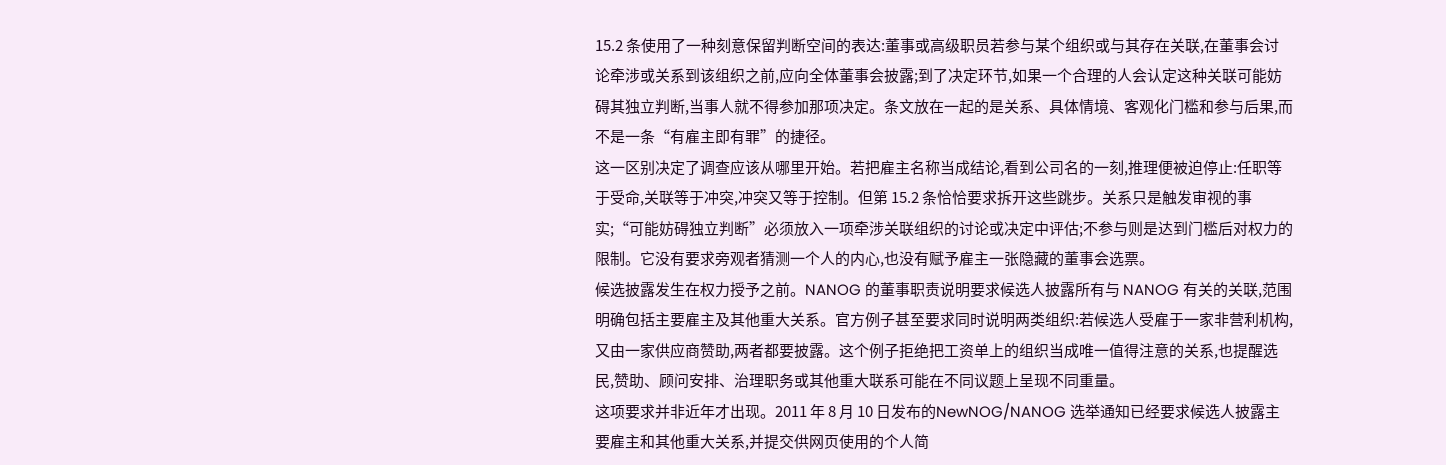15.2 条使用了一种刻意保留判断空间的表达:董事或高级职员若参与某个组织或与其存在关联,在董事会讨论牵涉或关系到该组织之前,应向全体董事会披露;到了决定环节,如果一个合理的人会认定这种关联可能妨碍其独立判断,当事人就不得参加那项决定。条文放在一起的是关系、具体情境、客观化门槛和参与后果,而不是一条“有雇主即有罪”的捷径。
这一区别决定了调查应该从哪里开始。若把雇主名称当成结论,看到公司名的一刻,推理便被迫停止:任职等于受命,关联等于冲突,冲突又等于控制。但第 15.2 条恰恰要求拆开这些跳步。关系只是触发审视的事实;“可能妨碍独立判断”必须放入一项牵涉关联组织的讨论或决定中评估;不参与则是达到门槛后对权力的限制。它没有要求旁观者猜测一个人的内心,也没有赋予雇主一张隐藏的董事会选票。
候选披露发生在权力授予之前。NANOG 的董事职责说明要求候选人披露所有与 NANOG 有关的关联,范围明确包括主要雇主及其他重大关系。官方例子甚至要求同时说明两类组织:若候选人受雇于一家非营利机构,又由一家供应商赞助,两者都要披露。这个例子拒绝把工资单上的组织当成唯一值得注意的关系,也提醒选民,赞助、顾问安排、治理职务或其他重大联系可能在不同议题上呈现不同重量。
这项要求并非近年才出现。2011 年 8 月 10 日发布的NewNOG/NANOG 选举通知已经要求候选人披露主要雇主和其他重大关系,并提交供网页使用的个人简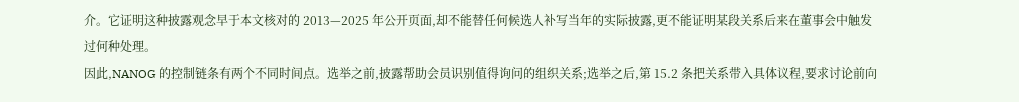介。它证明这种披露观念早于本文核对的 2013—2025 年公开页面,却不能替任何候选人补写当年的实际披露,更不能证明某段关系后来在董事会中触发过何种处理。
因此,NANOG 的控制链条有两个不同时间点。选举之前,披露帮助会员识别值得询问的组织关系;选举之后,第 15.2 条把关系带入具体议程,要求讨论前向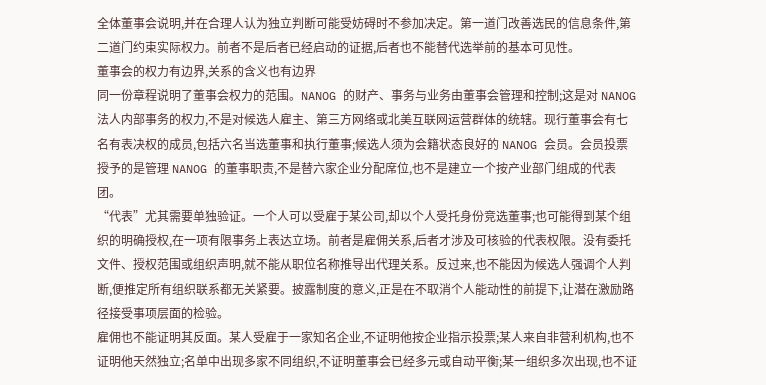全体董事会说明,并在合理人认为独立判断可能受妨碍时不参加决定。第一道门改善选民的信息条件,第二道门约束实际权力。前者不是后者已经启动的证据,后者也不能替代选举前的基本可见性。
董事会的权力有边界,关系的含义也有边界
同一份章程说明了董事会权力的范围。NANOG 的财产、事务与业务由董事会管理和控制;这是对 NANOG 法人内部事务的权力,不是对候选人雇主、第三方网络或北美互联网运营群体的统辖。现行董事会有七名有表决权的成员,包括六名当选董事和执行董事;候选人须为会籍状态良好的 NANOG 会员。会员投票授予的是管理 NANOG 的董事职责,不是替六家企业分配席位,也不是建立一个按产业部门组成的代表团。
“代表”尤其需要单独验证。一个人可以受雇于某公司,却以个人受托身份竞选董事;也可能得到某个组织的明确授权,在一项有限事务上表达立场。前者是雇佣关系,后者才涉及可核验的代表权限。没有委托文件、授权范围或组织声明,就不能从职位名称推导出代理关系。反过来,也不能因为候选人强调个人判断,便推定所有组织联系都无关紧要。披露制度的意义,正是在不取消个人能动性的前提下,让潜在激励路径接受事项层面的检验。
雇佣也不能证明其反面。某人受雇于一家知名企业,不证明他按企业指示投票;某人来自非营利机构,也不证明他天然独立;名单中出现多家不同组织,不证明董事会已经多元或自动平衡;某一组织多次出现,也不证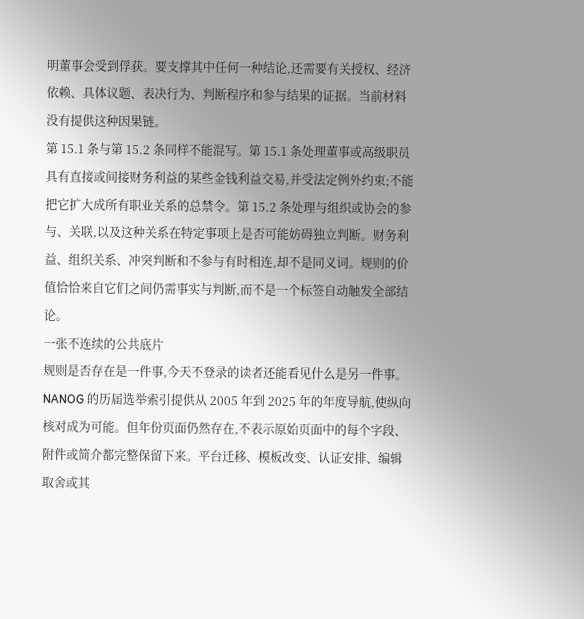明董事会受到俘获。要支撑其中任何一种结论,还需要有关授权、经济依赖、具体议题、表决行为、判断程序和参与结果的证据。当前材料没有提供这种因果链。
第 15.1 条与第 15.2 条同样不能混写。第 15.1 条处理董事或高级职员具有直接或间接财务利益的某些金钱利益交易,并受法定例外约束;不能把它扩大成所有职业关系的总禁令。第 15.2 条处理与组织或协会的参与、关联,以及这种关系在特定事项上是否可能妨碍独立判断。财务利益、组织关系、冲突判断和不参与有时相连,却不是同义词。规则的价值恰恰来自它们之间仍需事实与判断,而不是一个标签自动触发全部结论。
一张不连续的公共底片
规则是否存在是一件事,今天不登录的读者还能看见什么是另一件事。NANOG 的历届选举索引提供从 2005 年到 2025 年的年度导航,使纵向核对成为可能。但年份页面仍然存在,不表示原始页面中的每个字段、附件或简介都完整保留下来。平台迁移、模板改变、认证安排、编辑取舍或其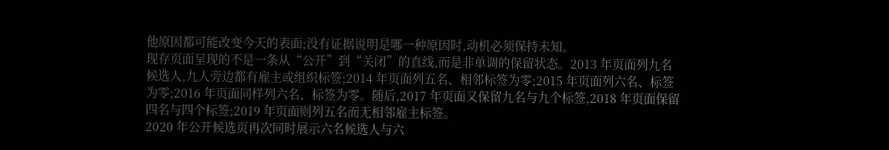他原因都可能改变今天的表面;没有证据说明是哪一种原因时,动机必须保持未知。
现存页面呈现的不是一条从“公开”到“关闭”的直线,而是非单调的保留状态。2013 年页面列九名候选人,九人旁边都有雇主或组织标签;2014 年页面列五名、相邻标签为零;2015 年页面列六名、标签为零;2016 年页面同样列六名、标签为零。随后,2017 年页面又保留九名与九个标签,2018 年页面保留四名与四个标签;2019 年页面则列五名而无相邻雇主标签。
2020 年公开候选页再次同时展示六名候选人与六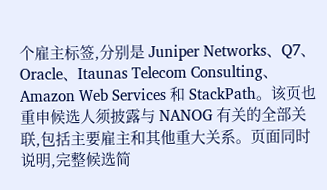个雇主标签,分别是 Juniper Networks、Q7、Oracle、Itaunas Telecom Consulting、Amazon Web Services 和 StackPath。该页也重申候选人须披露与 NANOG 有关的全部关联,包括主要雇主和其他重大关系。页面同时说明,完整候选简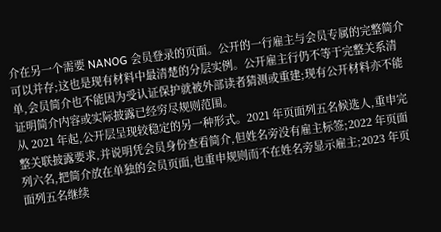介在另一个需要 NANOG 会员登录的页面。公开的一行雇主与会员专属的完整简介可以并存;这也是现有材料中最清楚的分层实例。公开雇主行仍不等于完整关系清单,会员简介也不能因为受认证保护就被外部读者猜测或重建;现有公开材料亦不能证明简介内容或实际披露已经穷尽规则范围。
从 2021 年起,公开层呈现较稳定的另一种形式。2021 年页面列五名候选人,重申完整关联披露要求,并说明凭会员身份查看简介,但姓名旁没有雇主标签;2022 年页面列六名,把简介放在单独的会员页面,也重申规则而不在姓名旁显示雇主;2023 年页面列五名继续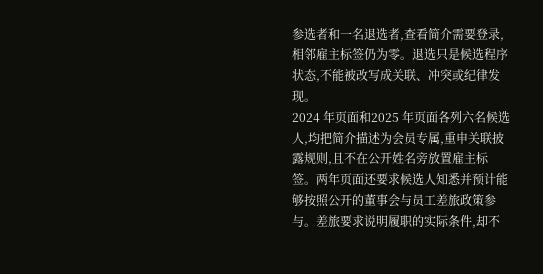参选者和一名退选者,查看简介需要登录,相邻雇主标签仍为零。退选只是候选程序状态,不能被改写成关联、冲突或纪律发现。
2024 年页面和2025 年页面各列六名候选人,均把简介描述为会员专属,重申关联披露规则,且不在公开姓名旁放置雇主标签。两年页面还要求候选人知悉并预计能够按照公开的董事会与员工差旅政策参与。差旅要求说明履职的实际条件,却不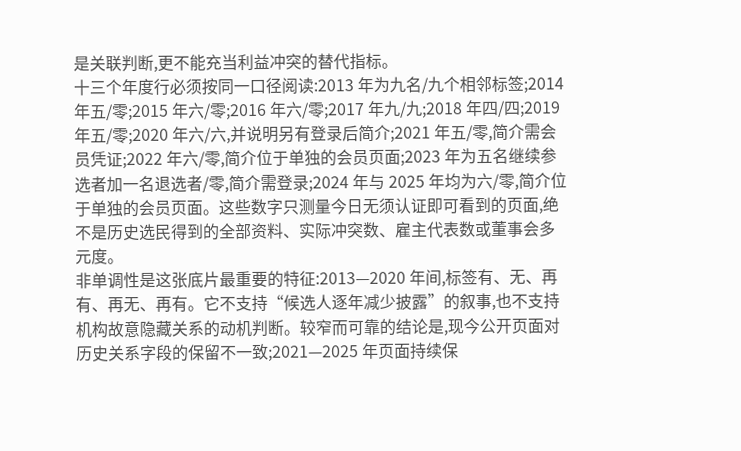是关联判断,更不能充当利益冲突的替代指标。
十三个年度行必须按同一口径阅读:2013 年为九名/九个相邻标签;2014 年五/零;2015 年六/零;2016 年六/零;2017 年九/九;2018 年四/四;2019 年五/零;2020 年六/六,并说明另有登录后简介;2021 年五/零,简介需会员凭证;2022 年六/零,简介位于单独的会员页面;2023 年为五名继续参选者加一名退选者/零,简介需登录;2024 年与 2025 年均为六/零,简介位于单独的会员页面。这些数字只测量今日无须认证即可看到的页面,绝不是历史选民得到的全部资料、实际冲突数、雇主代表数或董事会多元度。
非单调性是这张底片最重要的特征:2013—2020 年间,标签有、无、再有、再无、再有。它不支持“候选人逐年减少披露”的叙事,也不支持机构故意隐藏关系的动机判断。较窄而可靠的结论是,现今公开页面对历史关系字段的保留不一致;2021—2025 年页面持续保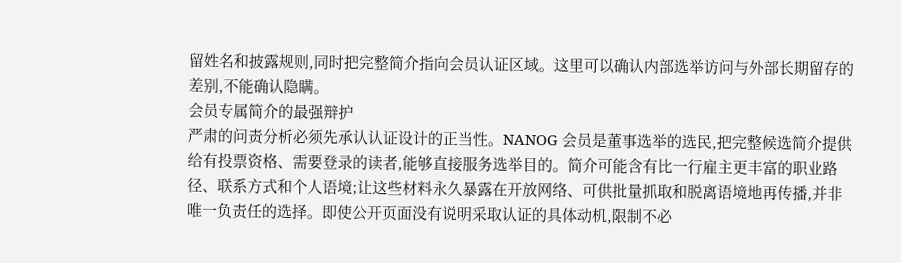留姓名和披露规则,同时把完整简介指向会员认证区域。这里可以确认内部选举访问与外部长期留存的差别,不能确认隐瞒。
会员专属简介的最强辩护
严肃的问责分析必须先承认认证设计的正当性。NANOG 会员是董事选举的选民,把完整候选简介提供给有投票资格、需要登录的读者,能够直接服务选举目的。简介可能含有比一行雇主更丰富的职业路径、联系方式和个人语境;让这些材料永久暴露在开放网络、可供批量抓取和脱离语境地再传播,并非唯一负责任的选择。即使公开页面没有说明采取认证的具体动机,限制不必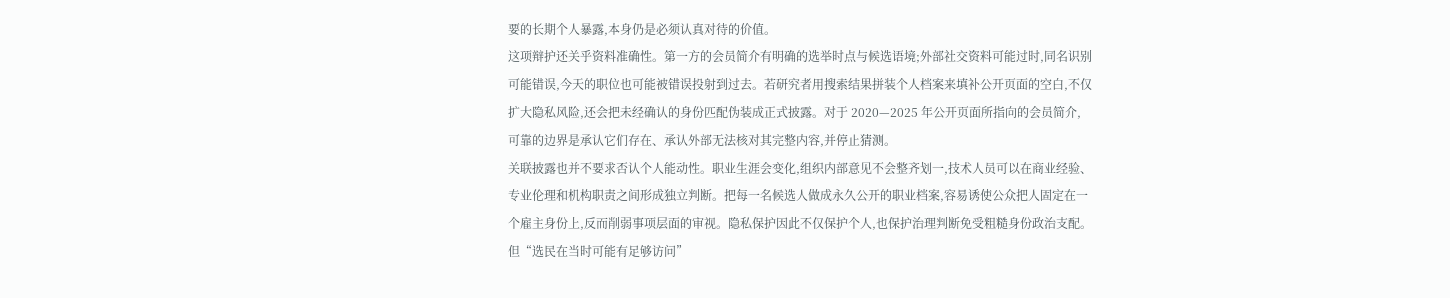要的长期个人暴露,本身仍是必须认真对待的价值。
这项辩护还关乎资料准确性。第一方的会员简介有明确的选举时点与候选语境;外部社交资料可能过时,同名识别可能错误,今天的职位也可能被错误投射到过去。若研究者用搜索结果拼装个人档案来填补公开页面的空白,不仅扩大隐私风险,还会把未经确认的身份匹配伪装成正式披露。对于 2020—2025 年公开页面所指向的会员简介,可靠的边界是承认它们存在、承认外部无法核对其完整内容,并停止猜测。
关联披露也并不要求否认个人能动性。职业生涯会变化,组织内部意见不会整齐划一,技术人员可以在商业经验、专业伦理和机构职责之间形成独立判断。把每一名候选人做成永久公开的职业档案,容易诱使公众把人固定在一个雇主身份上,反而削弱事项层面的审视。隐私保护因此不仅保护个人,也保护治理判断免受粗糙身份政治支配。
但“选民在当时可能有足够访问”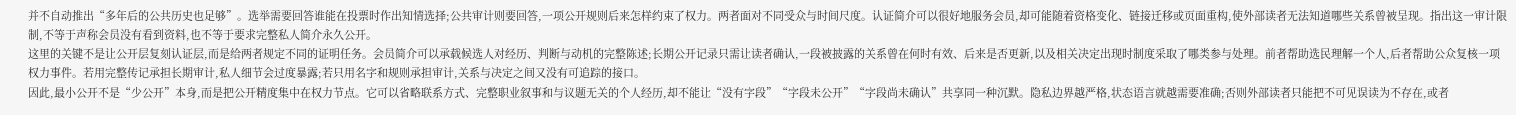并不自动推出“多年后的公共历史也足够”。选举需要回答谁能在投票时作出知情选择;公共审计则要回答,一项公开规则后来怎样约束了权力。两者面对不同受众与时间尺度。认证简介可以很好地服务会员,却可能随着资格变化、链接迁移或页面重构,使外部读者无法知道哪些关系曾被呈现。指出这一审计限制,不等于声称会员没有看到资料,也不等于要求完整私人简介永久公开。
这里的关键不是让公开层复刻认证层,而是给两者规定不同的证明任务。会员简介可以承载候选人对经历、判断与动机的完整陈述;长期公开记录只需让读者确认,一段被披露的关系曾在何时有效、后来是否更新,以及相关决定出现时制度采取了哪类参与处理。前者帮助选民理解一个人,后者帮助公众复核一项权力事件。若用完整传记承担长期审计,私人细节会过度暴露;若只用名字和规则承担审计,关系与决定之间又没有可追踪的接口。
因此,最小公开不是“少公开”本身,而是把公开精度集中在权力节点。它可以省略联系方式、完整职业叙事和与议题无关的个人经历,却不能让“没有字段”“字段未公开”“字段尚未确认”共享同一种沉默。隐私边界越严格,状态语言就越需要准确;否则外部读者只能把不可见误读为不存在,或者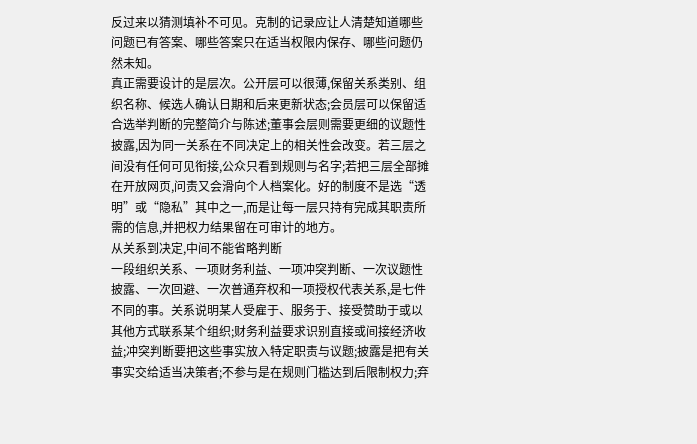反过来以猜测填补不可见。克制的记录应让人清楚知道哪些问题已有答案、哪些答案只在适当权限内保存、哪些问题仍然未知。
真正需要设计的是层次。公开层可以很薄,保留关系类别、组织名称、候选人确认日期和后来更新状态;会员层可以保留适合选举判断的完整简介与陈述;董事会层则需要更细的议题性披露,因为同一关系在不同决定上的相关性会改变。若三层之间没有任何可见衔接,公众只看到规则与名字;若把三层全部摊在开放网页,问责又会滑向个人档案化。好的制度不是选“透明”或“隐私”其中之一,而是让每一层只持有完成其职责所需的信息,并把权力结果留在可审计的地方。
从关系到决定,中间不能省略判断
一段组织关系、一项财务利益、一项冲突判断、一次议题性披露、一次回避、一次普通弃权和一项授权代表关系,是七件不同的事。关系说明某人受雇于、服务于、接受赞助于或以其他方式联系某个组织;财务利益要求识别直接或间接经济收益;冲突判断要把这些事实放入特定职责与议题;披露是把有关事实交给适当决策者;不参与是在规则门槛达到后限制权力;弃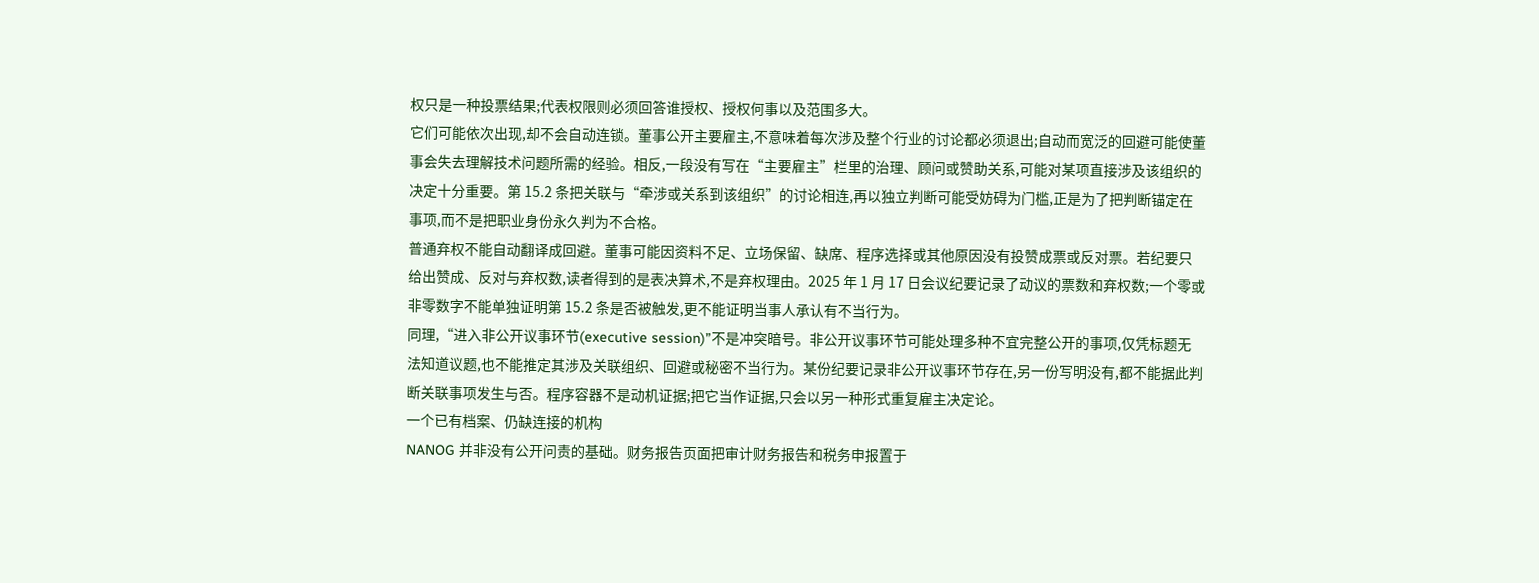权只是一种投票结果;代表权限则必须回答谁授权、授权何事以及范围多大。
它们可能依次出现,却不会自动连锁。董事公开主要雇主,不意味着每次涉及整个行业的讨论都必须退出;自动而宽泛的回避可能使董事会失去理解技术问题所需的经验。相反,一段没有写在“主要雇主”栏里的治理、顾问或赞助关系,可能对某项直接涉及该组织的决定十分重要。第 15.2 条把关联与“牵涉或关系到该组织”的讨论相连,再以独立判断可能受妨碍为门槛,正是为了把判断锚定在事项,而不是把职业身份永久判为不合格。
普通弃权不能自动翻译成回避。董事可能因资料不足、立场保留、缺席、程序选择或其他原因没有投赞成票或反对票。若纪要只给出赞成、反对与弃权数,读者得到的是表决算术,不是弃权理由。2025 年 1 月 17 日会议纪要记录了动议的票数和弃权数;一个零或非零数字不能单独证明第 15.2 条是否被触发,更不能证明当事人承认有不当行为。
同理,“进入非公开议事环节(executive session)”不是冲突暗号。非公开议事环节可能处理多种不宜完整公开的事项,仅凭标题无法知道议题,也不能推定其涉及关联组织、回避或秘密不当行为。某份纪要记录非公开议事环节存在,另一份写明没有,都不能据此判断关联事项发生与否。程序容器不是动机证据;把它当作证据,只会以另一种形式重复雇主决定论。
一个已有档案、仍缺连接的机构
NANOG 并非没有公开问责的基础。财务报告页面把审计财务报告和税务申报置于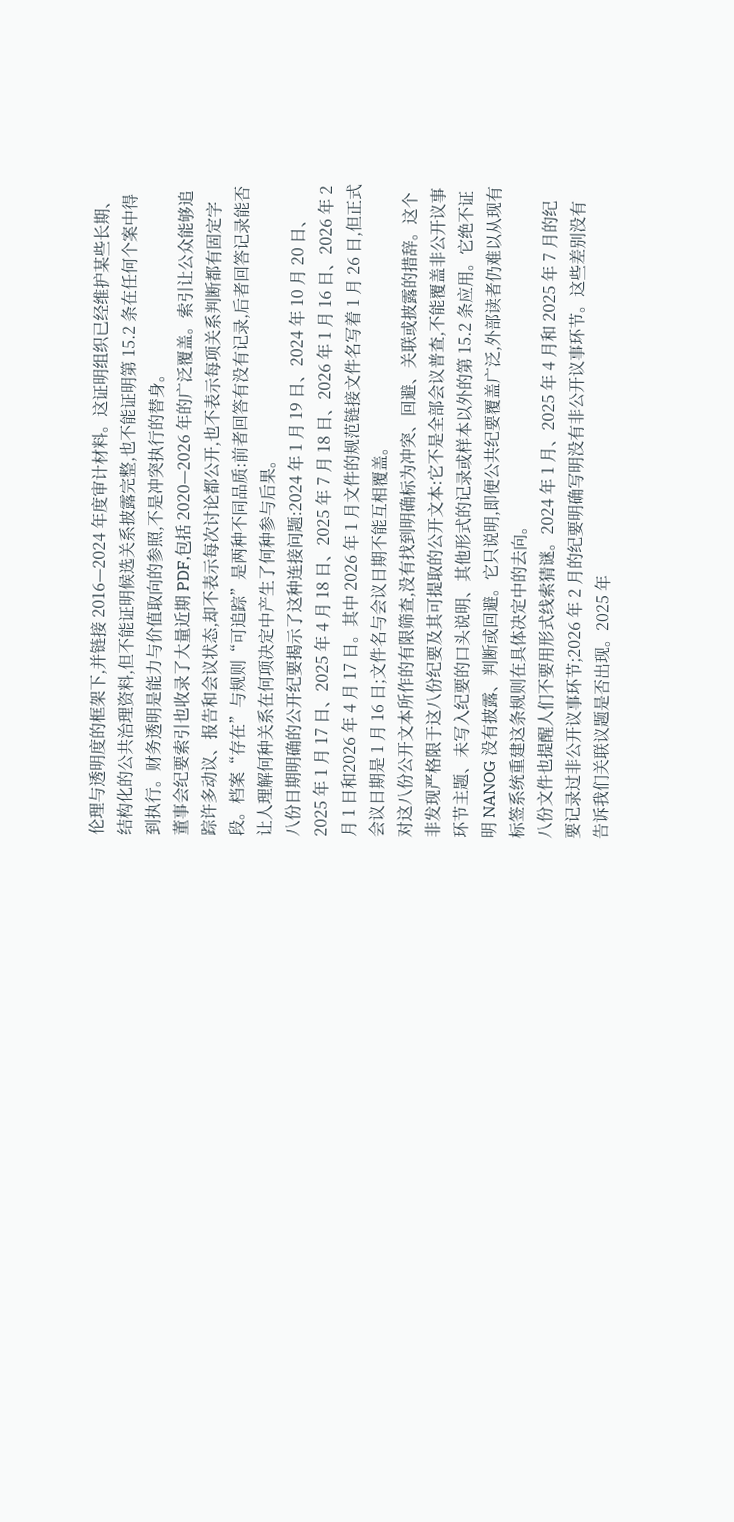伦理与透明度的框架下,并链接 2016—2024 年度审计材料。这证明组织已经维护某些长期、结构化的公共治理资料,但不能证明候选关系披露完整,也不能证明第 15.2 条在任何个案中得到执行。财务透明是能力与价值取向的参照,不是冲突执行的替身。
董事会纪要索引也收录了大量近期 PDF,包括 2020—2026 年的广泛覆盖。索引让公众能够追踪许多动议、报告和会议状态,却不表示每次讨论都公开,也不表示每项关系判断都有固定字段。档案“存在”与规则“可追踪”是两种不同品质:前者回答有没有记录,后者回答记录能否让人理解何种关系在何项决定中产生了何种参与后果。
八份日期明确的公开纪要揭示了这种连接问题:2024 年 1 月 19 日、2024 年 10 月 20 日、2025 年 1 月 17 日、2025 年 4 月 18 日、2025 年 7 月 18 日、2026 年 1 月 16 日、2026 年 2 月 1 日和2026 年 4 月 17 日。其中 2026 年 1 月文件的规范链接文件名写着 1 月 26 日,但正式会议日期是 1 月 16 日;文件名与会议日期不能互相覆盖。
对这八份公开文本所作的有限筛查,没有找到明确标为冲突、回避、关联或披露的措辞。这个非发现严格限于这八份纪要及其可提取的公开文本:它不是全部会议普查,不能覆盖非公开议事环节主题、未写入纪要的口头说明、其他形式的记录或样本以外的第 15.2 条应用。它绝不证明 NANOG 没有披露、判断或回避。它只说明,即便公共纪要覆盖广泛,外部读者仍难以从现有标签系统重建这条规则在具体决定中的去向。
八份文件也提醒人们不要用形式线索猜谜。2024 年 1 月、2025 年 4 月和 2025 年 7 月的纪要记录过非公开议事环节;2026 年 2 月的纪要明确写明没有非公开议事环节。这些差别没有告诉我们关联议题是否出现。2025 年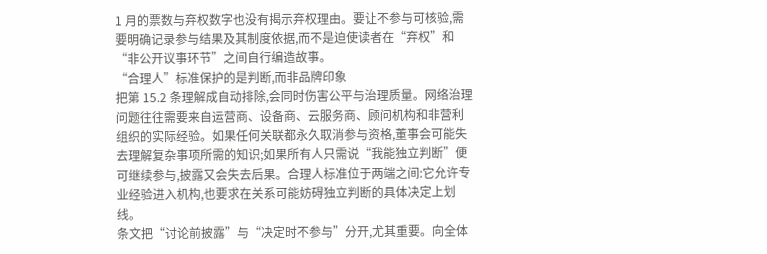1 月的票数与弃权数字也没有揭示弃权理由。要让不参与可核验,需要明确记录参与结果及其制度依据,而不是迫使读者在“弃权”和“非公开议事环节”之间自行编造故事。
“合理人”标准保护的是判断,而非品牌印象
把第 15.2 条理解成自动排除,会同时伤害公平与治理质量。网络治理问题往往需要来自运营商、设备商、云服务商、顾问机构和非营利组织的实际经验。如果任何关联都永久取消参与资格,董事会可能失去理解复杂事项所需的知识;如果所有人只需说“我能独立判断”便可继续参与,披露又会失去后果。合理人标准位于两端之间:它允许专业经验进入机构,也要求在关系可能妨碍独立判断的具体决定上划线。
条文把“讨论前披露”与“决定时不参与”分开,尤其重要。向全体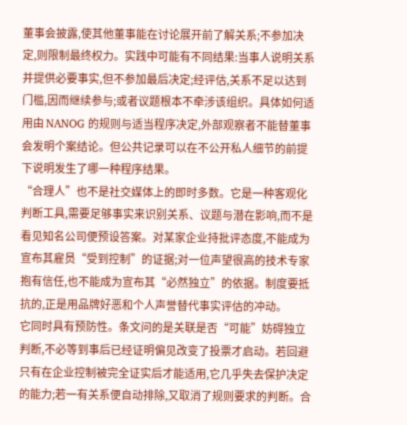董事会披露,使其他董事能在讨论展开前了解关系;不参加决定,则限制最终权力。实践中可能有不同结果:当事人说明关系并提供必要事实,但不参加最后决定;经评估,关系不足以达到门槛,因而继续参与;或者议题根本不牵涉该组织。具体如何适用由 NANOG 的规则与适当程序决定,外部观察者不能替董事会发明个案结论。但公共记录可以在不公开私人细节的前提下说明发生了哪一种程序结果。
“合理人”也不是社交媒体上的即时多数。它是一种客观化判断工具,需要足够事实来识别关系、议题与潜在影响,而不是看见知名公司便预设答案。对某家企业持批评态度,不能成为宣布其雇员“受到控制”的证据;对一位声望很高的技术专家抱有信任,也不能成为宣布其“必然独立”的依据。制度要抵抗的,正是用品牌好恶和个人声誉替代事实评估的冲动。
它同时具有预防性。条文问的是关联是否“可能”妨碍独立判断,不必等到事后已经证明偏见改变了投票才启动。若回避只有在企业控制被完全证实后才能适用,它几乎失去保护决定的能力;若一有关系便自动排除,又取消了规则要求的判断。合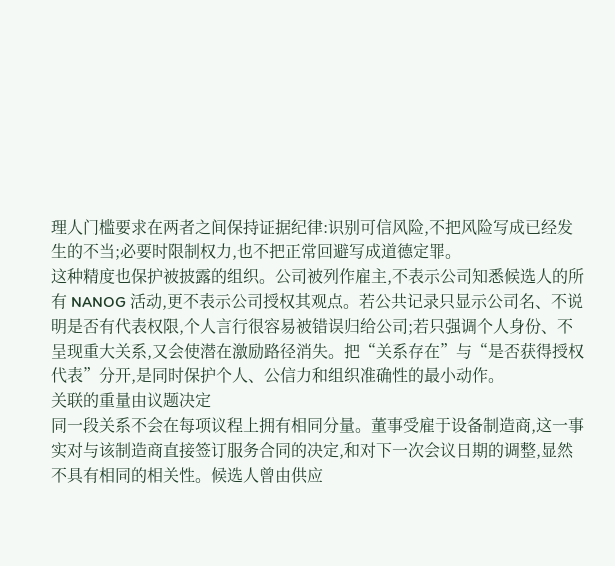理人门槛要求在两者之间保持证据纪律:识别可信风险,不把风险写成已经发生的不当;必要时限制权力,也不把正常回避写成道德定罪。
这种精度也保护被披露的组织。公司被列作雇主,不表示公司知悉候选人的所有 NANOG 活动,更不表示公司授权其观点。若公共记录只显示公司名、不说明是否有代表权限,个人言行很容易被错误归给公司;若只强调个人身份、不呈现重大关系,又会使潜在激励路径消失。把“关系存在”与“是否获得授权代表”分开,是同时保护个人、公信力和组织准确性的最小动作。
关联的重量由议题决定
同一段关系不会在每项议程上拥有相同分量。董事受雇于设备制造商,这一事实对与该制造商直接签订服务合同的决定,和对下一次会议日期的调整,显然不具有相同的相关性。候选人曾由供应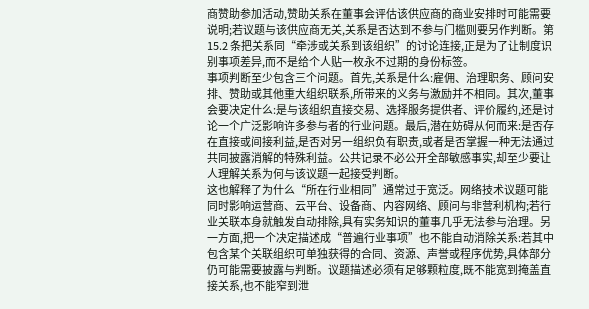商赞助参加活动,赞助关系在董事会评估该供应商的商业安排时可能需要说明;若议题与该供应商无关,关系是否达到不参与门槛则要另作判断。第 15.2 条把关系同“牵涉或关系到该组织”的讨论连接,正是为了让制度识别事项差异,而不是给个人贴一枚永不过期的身份标签。
事项判断至少包含三个问题。首先,关系是什么:雇佣、治理职务、顾问安排、赞助或其他重大组织联系,所带来的义务与激励并不相同。其次,董事会要决定什么:是与该组织直接交易、选择服务提供者、评价履约,还是讨论一个广泛影响许多参与者的行业问题。最后,潜在妨碍从何而来:是否存在直接或间接利益,是否对另一组织负有职责,或者是否掌握一种无法通过共同披露消解的特殊利益。公共记录不必公开全部敏感事实,却至少要让人理解关系为何与该议题一起接受判断。
这也解释了为什么“所在行业相同”通常过于宽泛。网络技术议题可能同时影响运营商、云平台、设备商、内容网络、顾问与非营利机构;若行业关联本身就触发自动排除,具有实务知识的董事几乎无法参与治理。另一方面,把一个决定描述成“普遍行业事项”也不能自动消除关系:若其中包含某个关联组织可单独获得的合同、资源、声誉或程序优势,具体部分仍可能需要披露与判断。议题描述必须有足够颗粒度,既不能宽到掩盖直接关系,也不能窄到泄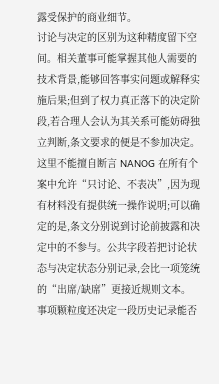露受保护的商业细节。
讨论与决定的区别为这种精度留下空间。相关董事可能掌握其他人需要的技术背景,能够回答事实问题或解释实施后果;但到了权力真正落下的决定阶段,若合理人会认为其关系可能妨碍独立判断,条文要求的便是不参加决定。这里不能擅自断言 NANOG 在所有个案中允许“只讨论、不表决”,因为现有材料没有提供统一操作说明;可以确定的是,条文分别说到讨论前披露和决定中的不参与。公共字段若把讨论状态与决定状态分别记录,会比一项笼统的“出席/缺席”更接近规则文本。
事项颗粒度还决定一段历史记录能否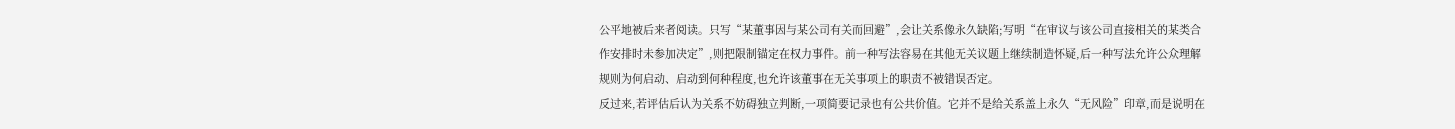公平地被后来者阅读。只写“某董事因与某公司有关而回避”,会让关系像永久缺陷;写明“在审议与该公司直接相关的某类合作安排时未参加决定”,则把限制锚定在权力事件。前一种写法容易在其他无关议题上继续制造怀疑,后一种写法允许公众理解规则为何启动、启动到何种程度,也允许该董事在无关事项上的职责不被错误否定。
反过来,若评估后认为关系不妨碍独立判断,一项简要记录也有公共价值。它并不是给关系盖上永久“无风险”印章,而是说明在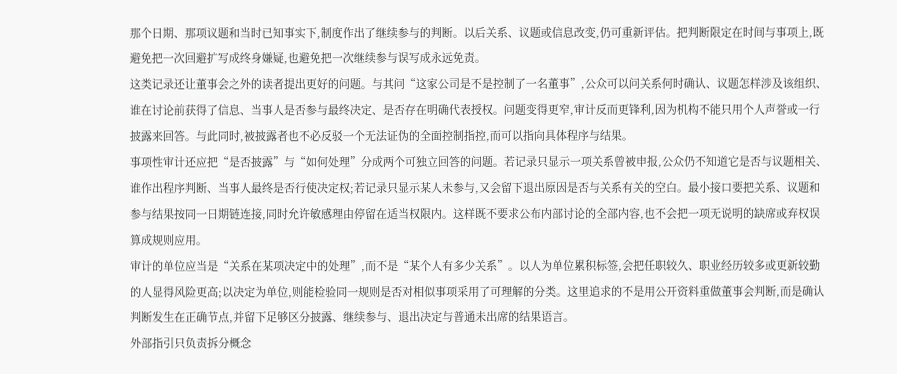那个日期、那项议题和当时已知事实下,制度作出了继续参与的判断。以后关系、议题或信息改变,仍可重新评估。把判断限定在时间与事项上,既避免把一次回避扩写成终身嫌疑,也避免把一次继续参与误写成永远免责。
这类记录还让董事会之外的读者提出更好的问题。与其问“这家公司是不是控制了一名董事”,公众可以问关系何时确认、议题怎样涉及该组织、谁在讨论前获得了信息、当事人是否参与最终决定、是否存在明确代表授权。问题变得更窄,审计反而更锋利,因为机构不能只用个人声誉或一行披露来回答。与此同时,被披露者也不必反驳一个无法证伪的全面控制指控,而可以指向具体程序与结果。
事项性审计还应把“是否披露”与“如何处理”分成两个可独立回答的问题。若记录只显示一项关系曾被申报,公众仍不知道它是否与议题相关、谁作出程序判断、当事人最终是否行使决定权;若记录只显示某人未参与,又会留下退出原因是否与关系有关的空白。最小接口要把关系、议题和参与结果按同一日期链连接,同时允许敏感理由停留在适当权限内。这样既不要求公布内部讨论的全部内容,也不会把一项无说明的缺席或弃权误算成规则应用。
审计的单位应当是“关系在某项决定中的处理”,而不是“某个人有多少关系”。以人为单位累积标签,会把任职较久、职业经历较多或更新较勤的人显得风险更高;以决定为单位,则能检验同一规则是否对相似事项采用了可理解的分类。这里追求的不是用公开资料重做董事会判断,而是确认判断发生在正确节点,并留下足够区分披露、继续参与、退出决定与普通未出席的结果语言。
外部指引只负责拆分概念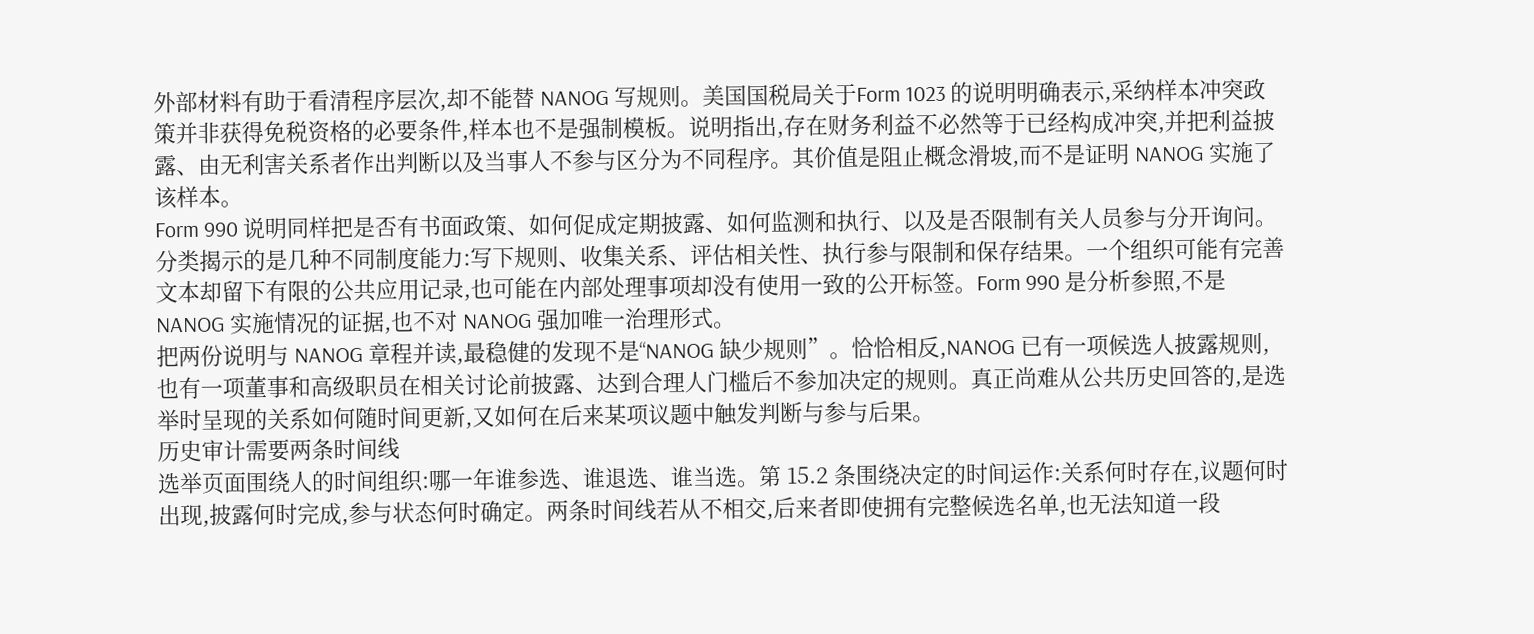外部材料有助于看清程序层次,却不能替 NANOG 写规则。美国国税局关于Form 1023 的说明明确表示,采纳样本冲突政策并非获得免税资格的必要条件,样本也不是强制模板。说明指出,存在财务利益不必然等于已经构成冲突,并把利益披露、由无利害关系者作出判断以及当事人不参与区分为不同程序。其价值是阻止概念滑坡,而不是证明 NANOG 实施了该样本。
Form 990 说明同样把是否有书面政策、如何促成定期披露、如何监测和执行、以及是否限制有关人员参与分开询问。分类揭示的是几种不同制度能力:写下规则、收集关系、评估相关性、执行参与限制和保存结果。一个组织可能有完善文本却留下有限的公共应用记录,也可能在内部处理事项却没有使用一致的公开标签。Form 990 是分析参照,不是 NANOG 实施情况的证据,也不对 NANOG 强加唯一治理形式。
把两份说明与 NANOG 章程并读,最稳健的发现不是“NANOG 缺少规则”。恰恰相反,NANOG 已有一项候选人披露规则,也有一项董事和高级职员在相关讨论前披露、达到合理人门槛后不参加决定的规则。真正尚难从公共历史回答的,是选举时呈现的关系如何随时间更新,又如何在后来某项议题中触发判断与参与后果。
历史审计需要两条时间线
选举页面围绕人的时间组织:哪一年谁参选、谁退选、谁当选。第 15.2 条围绕决定的时间运作:关系何时存在,议题何时出现,披露何时完成,参与状态何时确定。两条时间线若从不相交,后来者即使拥有完整候选名单,也无法知道一段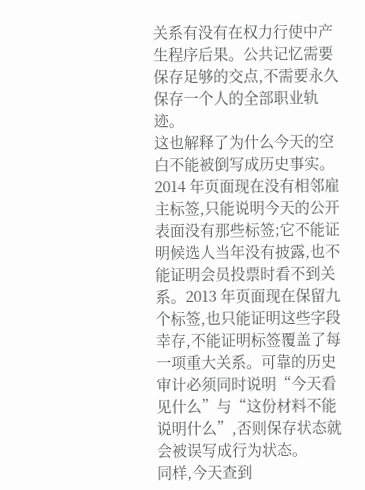关系有没有在权力行使中产生程序后果。公共记忆需要保存足够的交点,不需要永久保存一个人的全部职业轨迹。
这也解释了为什么今天的空白不能被倒写成历史事实。2014 年页面现在没有相邻雇主标签,只能说明今天的公开表面没有那些标签;它不能证明候选人当年没有披露,也不能证明会员投票时看不到关系。2013 年页面现在保留九个标签,也只能证明这些字段幸存,不能证明标签覆盖了每一项重大关系。可靠的历史审计必须同时说明“今天看见什么”与“这份材料不能说明什么”,否则保存状态就会被误写成行为状态。
同样,今天查到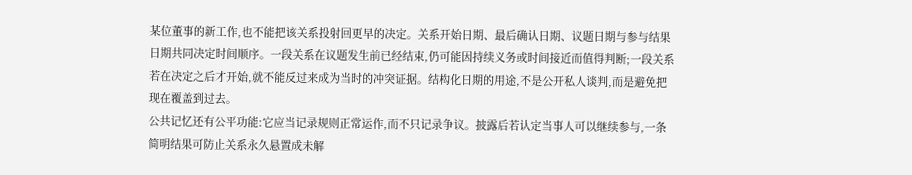某位董事的新工作,也不能把该关系投射回更早的决定。关系开始日期、最后确认日期、议题日期与参与结果日期共同决定时间顺序。一段关系在议题发生前已经结束,仍可能因持续义务或时间接近而值得判断;一段关系若在决定之后才开始,就不能反过来成为当时的冲突证据。结构化日期的用途,不是公开私人谈判,而是避免把现在覆盖到过去。
公共记忆还有公平功能:它应当记录规则正常运作,而不只记录争议。披露后若认定当事人可以继续参与,一条简明结果可防止关系永久悬置成未解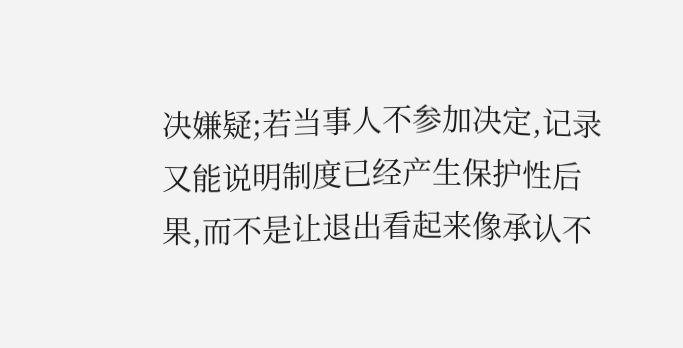决嫌疑;若当事人不参加决定,记录又能说明制度已经产生保护性后果,而不是让退出看起来像承认不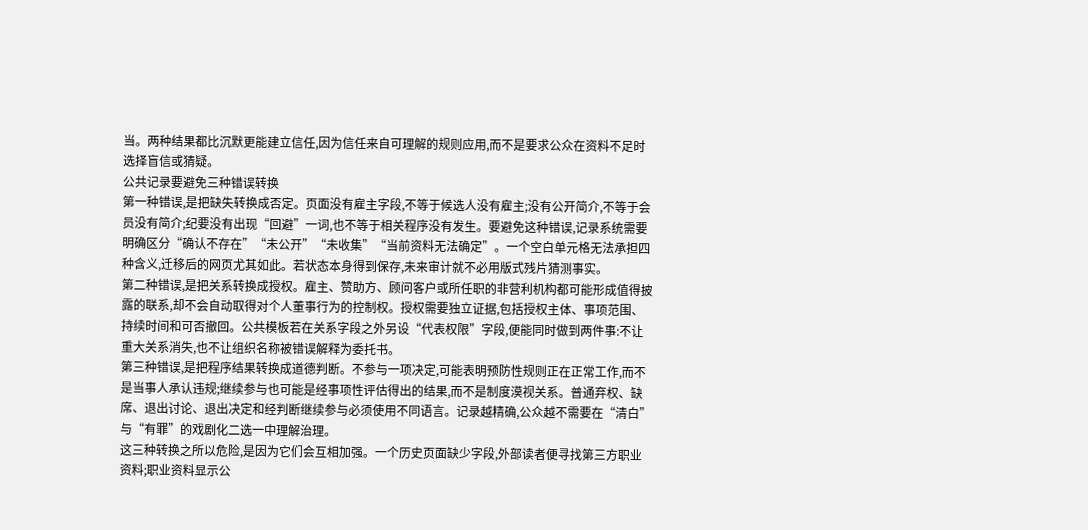当。两种结果都比沉默更能建立信任,因为信任来自可理解的规则应用,而不是要求公众在资料不足时选择盲信或猜疑。
公共记录要避免三种错误转换
第一种错误,是把缺失转换成否定。页面没有雇主字段,不等于候选人没有雇主;没有公开简介,不等于会员没有简介;纪要没有出现“回避”一词,也不等于相关程序没有发生。要避免这种错误,记录系统需要明确区分“确认不存在”“未公开”“未收集”“当前资料无法确定”。一个空白单元格无法承担四种含义,迁移后的网页尤其如此。若状态本身得到保存,未来审计就不必用版式残片猜测事实。
第二种错误,是把关系转换成授权。雇主、赞助方、顾问客户或所任职的非营利机构都可能形成值得披露的联系,却不会自动取得对个人董事行为的控制权。授权需要独立证据,包括授权主体、事项范围、持续时间和可否撤回。公共模板若在关系字段之外另设“代表权限”字段,便能同时做到两件事:不让重大关系消失,也不让组织名称被错误解释为委托书。
第三种错误,是把程序结果转换成道德判断。不参与一项决定,可能表明预防性规则正在正常工作,而不是当事人承认违规;继续参与也可能是经事项性评估得出的结果,而不是制度漠视关系。普通弃权、缺席、退出讨论、退出决定和经判断继续参与必须使用不同语言。记录越精确,公众越不需要在“清白”与“有罪”的戏剧化二选一中理解治理。
这三种转换之所以危险,是因为它们会互相加强。一个历史页面缺少字段,外部读者便寻找第三方职业资料;职业资料显示公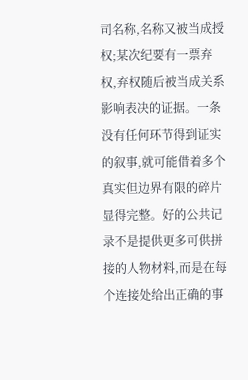司名称,名称又被当成授权;某次纪要有一票弃权,弃权随后被当成关系影响表决的证据。一条没有任何环节得到证实的叙事,就可能借着多个真实但边界有限的碎片显得完整。好的公共记录不是提供更多可供拼接的人物材料,而是在每个连接处给出正确的事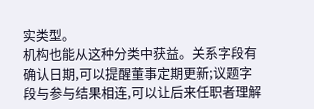实类型。
机构也能从这种分类中获益。关系字段有确认日期,可以提醒董事定期更新;议题字段与参与结果相连,可以让后来任职者理解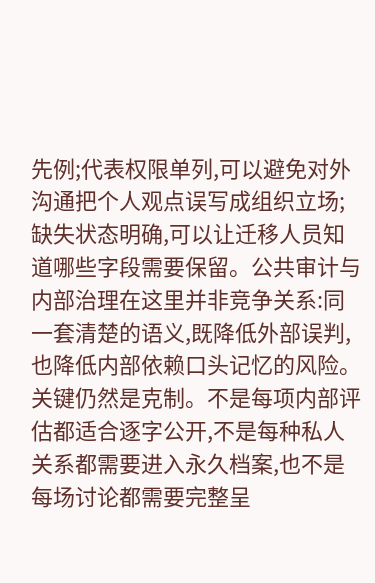先例;代表权限单列,可以避免对外沟通把个人观点误写成组织立场;缺失状态明确,可以让迁移人员知道哪些字段需要保留。公共审计与内部治理在这里并非竞争关系:同一套清楚的语义,既降低外部误判,也降低内部依赖口头记忆的风险。
关键仍然是克制。不是每项内部评估都适合逐字公开,不是每种私人关系都需要进入永久档案,也不是每场讨论都需要完整呈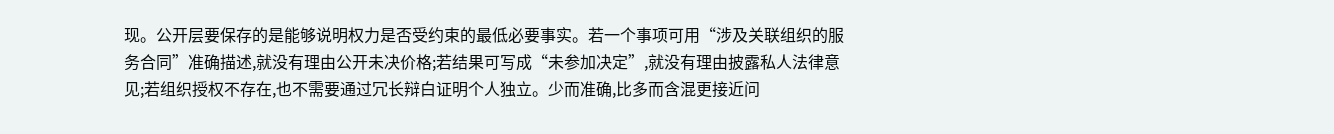现。公开层要保存的是能够说明权力是否受约束的最低必要事实。若一个事项可用“涉及关联组织的服务合同”准确描述,就没有理由公开未决价格;若结果可写成“未参加决定”,就没有理由披露私人法律意见;若组织授权不存在,也不需要通过冗长辩白证明个人独立。少而准确,比多而含混更接近问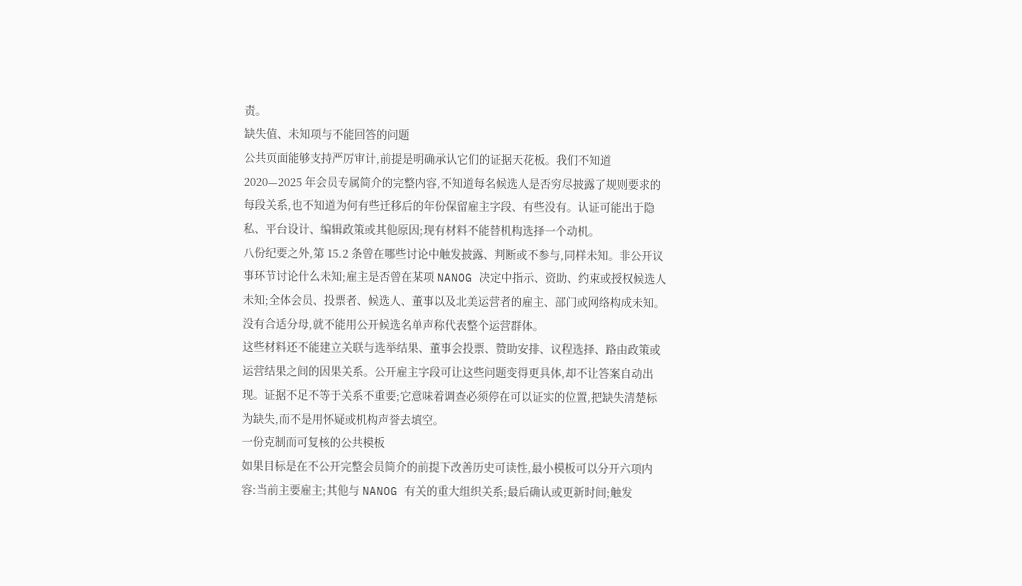责。
缺失值、未知项与不能回答的问题
公共页面能够支持严厉审计,前提是明确承认它们的证据天花板。我们不知道 2020—2025 年会员专属简介的完整内容,不知道每名候选人是否穷尽披露了规则要求的每段关系,也不知道为何有些迁移后的年份保留雇主字段、有些没有。认证可能出于隐私、平台设计、编辑政策或其他原因;现有材料不能替机构选择一个动机。
八份纪要之外,第 15.2 条曾在哪些讨论中触发披露、判断或不参与,同样未知。非公开议事环节讨论什么未知;雇主是否曾在某项 NANOG 决定中指示、资助、约束或授权候选人未知;全体会员、投票者、候选人、董事以及北美运营者的雇主、部门或网络构成未知。没有合适分母,就不能用公开候选名单声称代表整个运营群体。
这些材料还不能建立关联与选举结果、董事会投票、赞助安排、议程选择、路由政策或运营结果之间的因果关系。公开雇主字段可让这些问题变得更具体,却不让答案自动出现。证据不足不等于关系不重要;它意味着调查必须停在可以证实的位置,把缺失清楚标为缺失,而不是用怀疑或机构声誉去填空。
一份克制而可复核的公共模板
如果目标是在不公开完整会员简介的前提下改善历史可读性,最小模板可以分开六项内容:当前主要雇主;其他与 NANOG 有关的重大组织关系;最后确认或更新时间;触发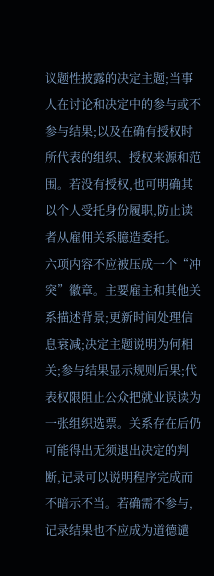议题性披露的决定主题;当事人在讨论和决定中的参与或不参与结果;以及在确有授权时所代表的组织、授权来源和范围。若没有授权,也可明确其以个人受托身份履职,防止读者从雇佣关系臆造委托。
六项内容不应被压成一个“冲突”徽章。主要雇主和其他关系描述背景;更新时间处理信息衰减;决定主题说明为何相关;参与结果显示规则后果;代表权限阻止公众把就业误读为一张组织选票。关系存在后仍可能得出无须退出决定的判断,记录可以说明程序完成而不暗示不当。若确需不参与,记录结果也不应成为道德谴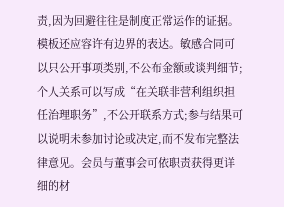责,因为回避往往是制度正常运作的证据。
模板还应容许有边界的表达。敏感合同可以只公开事项类别,不公布金额或谈判细节;个人关系可以写成“在关联非营利组织担任治理职务”,不公开联系方式;参与结果可以说明未参加讨论或决定,而不发布完整法律意见。会员与董事会可依职责获得更详细的材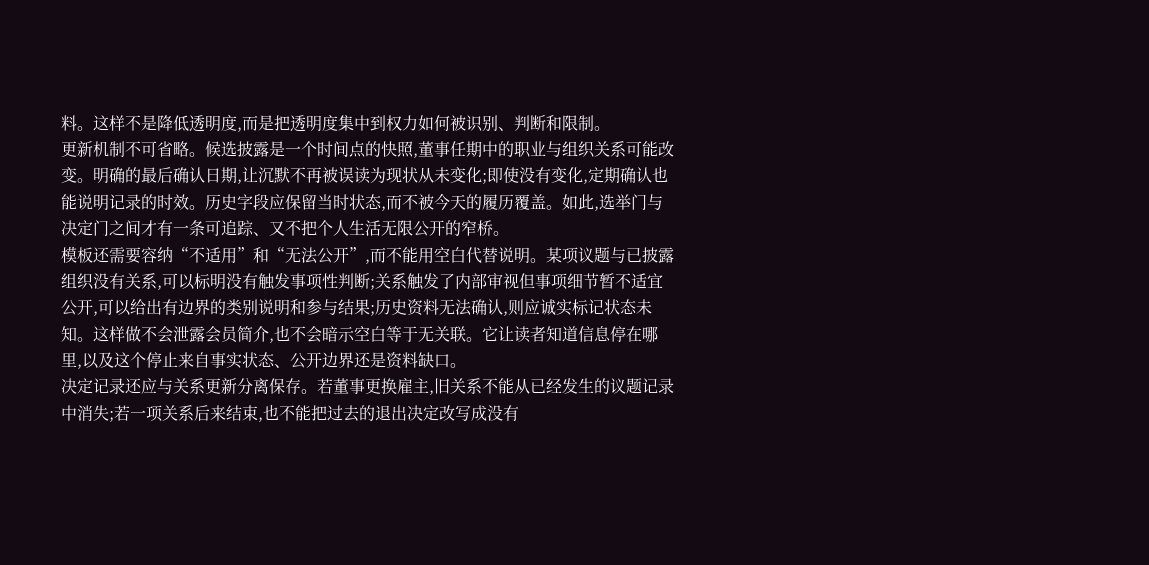料。这样不是降低透明度,而是把透明度集中到权力如何被识别、判断和限制。
更新机制不可省略。候选披露是一个时间点的快照,董事任期中的职业与组织关系可能改变。明确的最后确认日期,让沉默不再被误读为现状从未变化;即使没有变化,定期确认也能说明记录的时效。历史字段应保留当时状态,而不被今天的履历覆盖。如此,选举门与决定门之间才有一条可追踪、又不把个人生活无限公开的窄桥。
模板还需要容纳“不适用”和“无法公开”,而不能用空白代替说明。某项议题与已披露组织没有关系,可以标明没有触发事项性判断;关系触发了内部审视但事项细节暂不适宜公开,可以给出有边界的类别说明和参与结果;历史资料无法确认,则应诚实标记状态未知。这样做不会泄露会员简介,也不会暗示空白等于无关联。它让读者知道信息停在哪里,以及这个停止来自事实状态、公开边界还是资料缺口。
决定记录还应与关系更新分离保存。若董事更换雇主,旧关系不能从已经发生的议题记录中消失;若一项关系后来结束,也不能把过去的退出决定改写成没有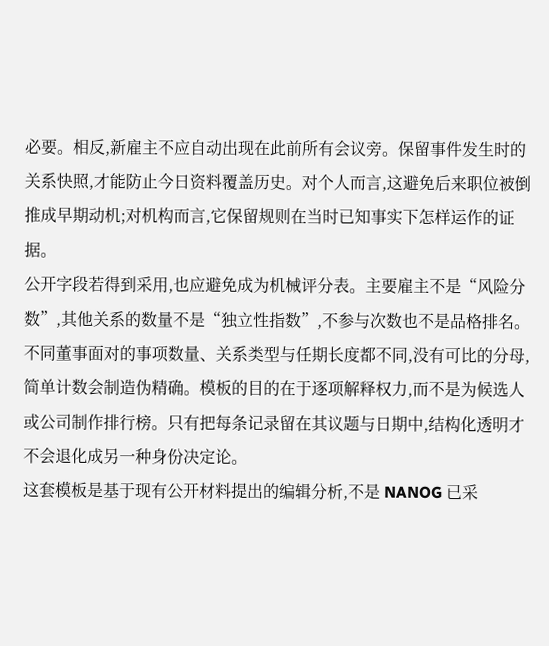必要。相反,新雇主不应自动出现在此前所有会议旁。保留事件发生时的关系快照,才能防止今日资料覆盖历史。对个人而言,这避免后来职位被倒推成早期动机;对机构而言,它保留规则在当时已知事实下怎样运作的证据。
公开字段若得到采用,也应避免成为机械评分表。主要雇主不是“风险分数”,其他关系的数量不是“独立性指数”,不参与次数也不是品格排名。不同董事面对的事项数量、关系类型与任期长度都不同,没有可比的分母,简单计数会制造伪精确。模板的目的在于逐项解释权力,而不是为候选人或公司制作排行榜。只有把每条记录留在其议题与日期中,结构化透明才不会退化成另一种身份决定论。
这套模板是基于现有公开材料提出的编辑分析,不是 NANOG 已采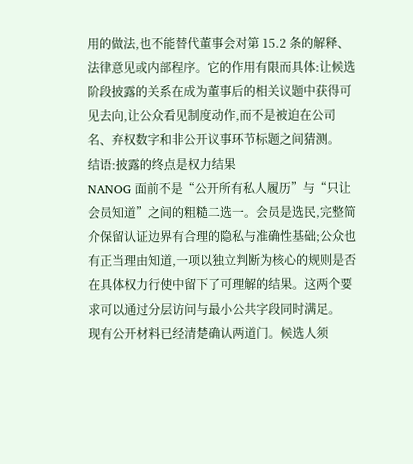用的做法,也不能替代董事会对第 15.2 条的解释、法律意见或内部程序。它的作用有限而具体:让候选阶段披露的关系在成为董事后的相关议题中获得可见去向,让公众看见制度动作,而不是被迫在公司名、弃权数字和非公开议事环节标题之间猜测。
结语:披露的终点是权力结果
NANOG 面前不是“公开所有私人履历”与“只让会员知道”之间的粗糙二选一。会员是选民,完整简介保留认证边界有合理的隐私与准确性基础;公众也有正当理由知道,一项以独立判断为核心的规则是否在具体权力行使中留下了可理解的结果。这两个要求可以通过分层访问与最小公共字段同时满足。
现有公开材料已经清楚确认两道门。候选人须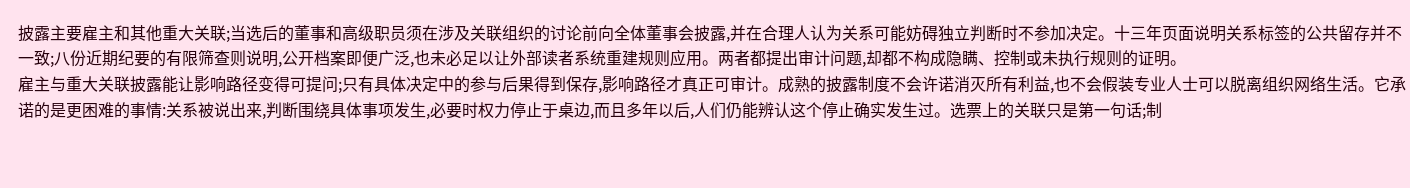披露主要雇主和其他重大关联;当选后的董事和高级职员须在涉及关联组织的讨论前向全体董事会披露,并在合理人认为关系可能妨碍独立判断时不参加决定。十三年页面说明关系标签的公共留存并不一致;八份近期纪要的有限筛查则说明,公开档案即便广泛,也未必足以让外部读者系统重建规则应用。两者都提出审计问题,却都不构成隐瞒、控制或未执行规则的证明。
雇主与重大关联披露能让影响路径变得可提问;只有具体决定中的参与后果得到保存,影响路径才真正可审计。成熟的披露制度不会许诺消灭所有利益,也不会假装专业人士可以脱离组织网络生活。它承诺的是更困难的事情:关系被说出来,判断围绕具体事项发生,必要时权力停止于桌边,而且多年以后,人们仍能辨认这个停止确实发生过。选票上的关联只是第一句话;制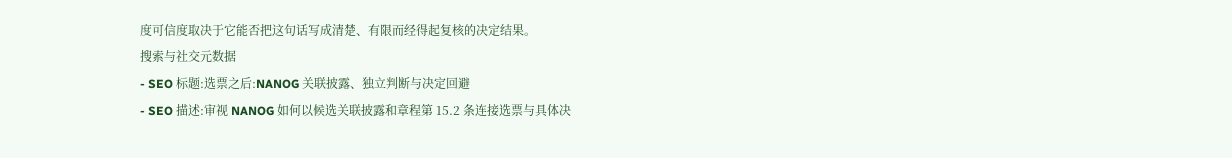度可信度取决于它能否把这句话写成清楚、有限而经得起复核的决定结果。
搜索与社交元数据
- SEO 标题:选票之后:NANOG 关联披露、独立判断与决定回避
- SEO 描述:审视 NANOG 如何以候选关联披露和章程第 15.2 条连接选票与具体决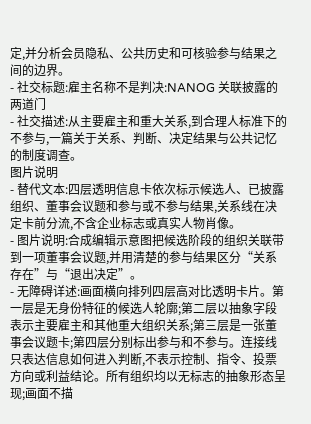定,并分析会员隐私、公共历史和可核验参与结果之间的边界。
- 社交标题:雇主名称不是判决:NANOG 关联披露的两道门
- 社交描述:从主要雇主和重大关系,到合理人标准下的不参与,一篇关于关系、判断、决定结果与公共记忆的制度调查。
图片说明
- 替代文本:四层透明信息卡依次标示候选人、已披露组织、董事会议题和参与或不参与结果,关系线在决定卡前分流,不含企业标志或真实人物肖像。
- 图片说明:合成编辑示意图把候选阶段的组织关联带到一项董事会议题,并用清楚的参与结果区分“关系存在”与“退出决定”。
- 无障碍详述:画面横向排列四层高对比透明卡片。第一层是无身份特征的候选人轮廓;第二层以抽象字段表示主要雇主和其他重大组织关系;第三层是一张董事会议题卡;第四层分别标出参与和不参与。连接线只表达信息如何进入判断,不表示控制、指令、投票方向或利益结论。所有组织均以无标志的抽象形态呈现;画面不描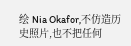绘 Nia Okafor,不仿造历史照片,也不把任何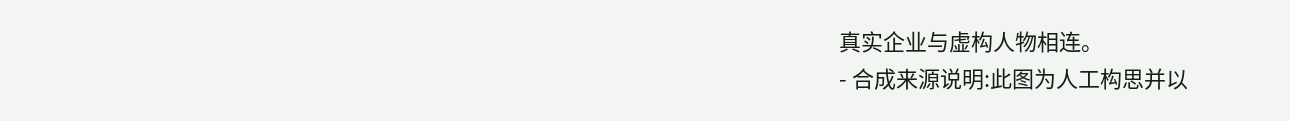真实企业与虚构人物相连。
- 合成来源说明:此图为人工构思并以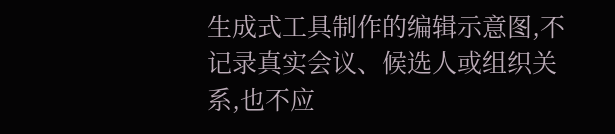生成式工具制作的编辑示意图,不记录真实会议、候选人或组织关系,也不应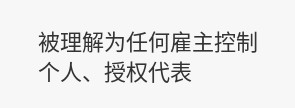被理解为任何雇主控制个人、授权代表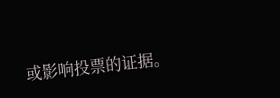或影响投票的证据。